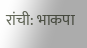रांची: भाकपा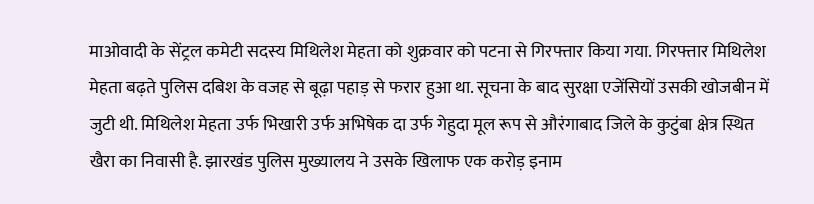माओवादी के सेंट्रल कमेटी सदस्य मिथिलेश मेहता को शुक्रवार को पटना से गिरफ्तार किया गया. गिरफ्तार मिथिलेश मेहता बढ़ते पुलिस दबिश के वजह से बूढ़ा पहाड़ से फरार हुआ था. सूचना के बाद सुरक्षा एजेंसियों उसकी खोजबीन में जुटी थी. मिथिलेश मेहता उर्फ भिखारी उर्फ अभिषेक दा उर्फ गेहुदा मूल रूप से औरंगाबाद जिले के कुटुंबा क्षेत्र स्थित खैरा का निवासी है. झारखंड पुलिस मुख्यालय ने उसके खिलाफ एक करोड़ इनाम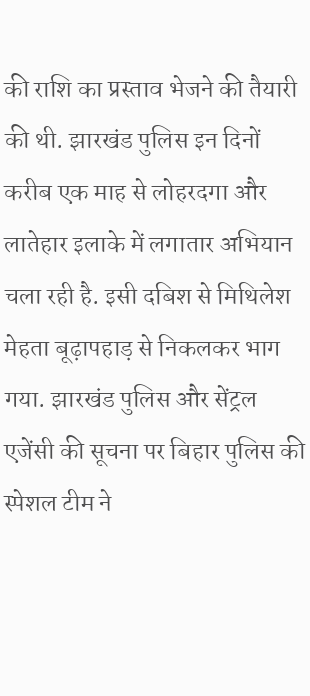की राशि का प्रस्ताव भेजने की तैयारी की थी. झारखंड पुलिस इन दिनों करीब एक माह से लोहरदगा और लातेहार इलाके में लगातार अभियान चला रही है. इसी दबिश से मिथिलेश मेहता बूढ़ापहाड़ से निकलकर भाग गया. झारखंड पुलिस और सेंट्रल एजेंसी की सूचना पर बिहार पुलिस की स्पेशल टीम ने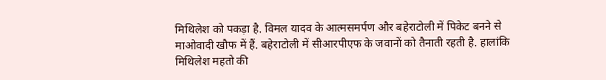मिथिलेश को पकड़ा है. विमल यादव के आत्मसमर्पण और बहेराटोली में पिकेट बनने से माओवादी खौफ में हैं. बहेराटोली में सीआरपीएफ के जवानों को तैनाती रहती है. हालांकि मिथिलेश महतो की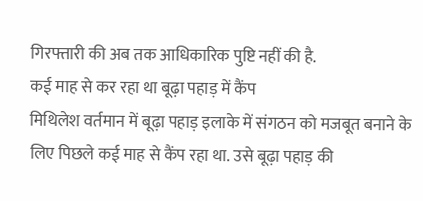गिरफ्तारी की अब तक आधिकारिक पुष्टि नहीं की है.
कई माह से कर रहा था बूढ़ा पहाड़ में कैंप
मिथिलेश वर्तमान में बूढ़ा पहाड़ इलाके में संगठन को मजबूत बनाने के लिए पिछले कई माह से कैंप रहा था. उसे बूढ़ा पहाड़ की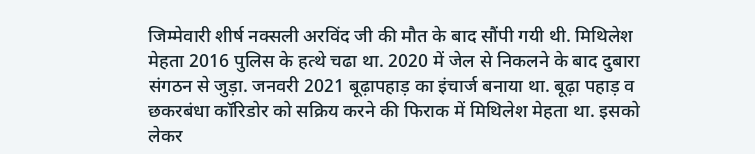जिम्मेवारी शीर्ष नक्सली अरविंद जी की मौत के बाद सौंपी गयी थी. मिथिलेश मेहता 2016 पुलिस के हत्थे चढा था. 2020 में जेल से निकलने के बाद दुबारा संगठन से जुड़ा. जनवरी 2021 बूढ़ापहाड़ का इंचार्ज बनाया था. बूढ़ा पहाड़ व छकरबंधा कॉरिडोर को सक्रिय करने की फिराक में मिथिलेश मेहता था. इसको लेकर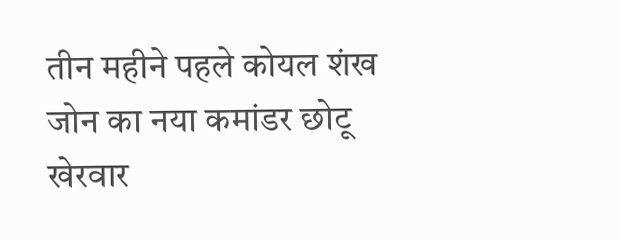तीन महीने पहले कोयल शंख जोन का नया कमांडर छोटू खेरवार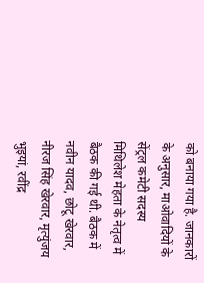को बनाया गया है. जानकारों के अनुसार, माओवादियों के सेंट्रल कमेटी सदस्य मिथिलेश मेहता के नेतृत्व में बैठक की गई थी. बैठक में नवीन यादव, छोटू खेरवार, नीरज सिंह खेरवार, मृत्युंजय भुइयां, रवींद्र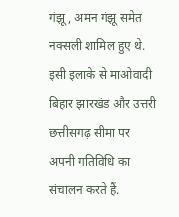गंझू, अमन गंझू समेत नक्सली शामिल हुए थे. इसी इलाके से माओवादी बिहार झारखंड और उत्तरी छत्तीसगढ़ सीमा पर अपनी गतिविधि का संचालन करते हैं.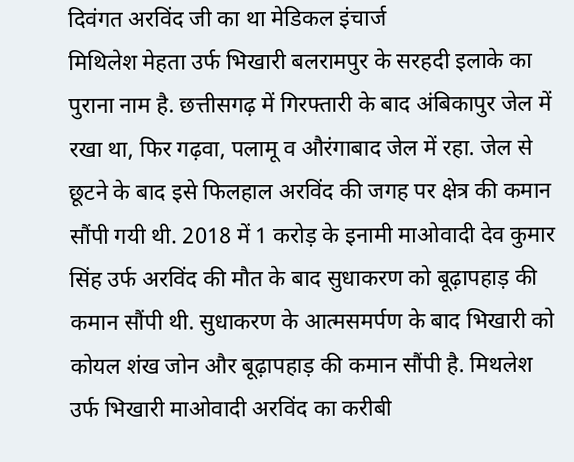दिवंगत अरविंद जी का था मेडिकल इंचार्ज
मिथिलेश मेहता उर्फ भिखारी बलरामपुर के सरहदी इलाके का पुराना नाम है. छत्तीसगढ़ में गिरफ्तारी के बाद अंबिकापुर जेल में रखा था, फिर गढ़वा, पलामू व औरंगाबाद जेल में रहा. जेल से छूटने के बाद इसे फिलहाल अरविंद की जगह पर क्षेत्र की कमान सौंपी गयी थी. 2018 में 1 करोड़ के इनामी माओवादी देव कुमार सिंह उर्फ अरविंद की मौत के बाद सुधाकरण को बूढ़ापहाड़ की कमान सौंपी थी. सुधाकरण के आत्मसमर्पण के बाद भिखारी को कोयल शंख जोन और बूढ़ापहाड़ की कमान सौंपी है. मिथलेश उर्फ भिखारी माओवादी अरविंद का करीबी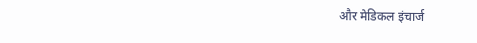और मेडिकल इंचार्ज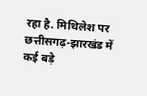रहा है. मिथिलेश पर छत्तीसगढ़-झारखंड में कई बड़े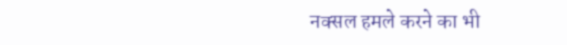नक्सल हमले करने का भी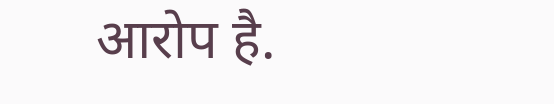आरोप है.